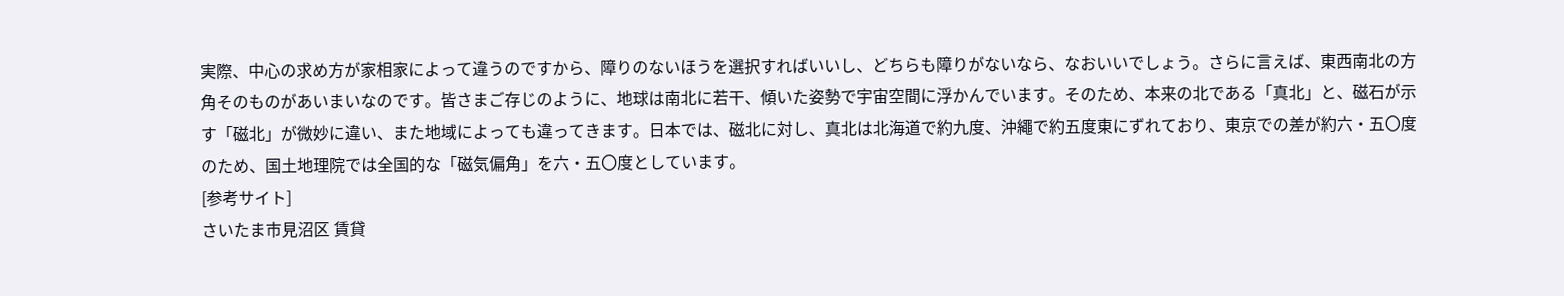実際、中心の求め方が家相家によって違うのですから、障りのないほうを選択すればいいし、どちらも障りがないなら、なおいいでしょう。さらに言えば、東西南北の方角そのものがあいまいなのです。皆さまご存じのように、地球は南北に若干、傾いた姿勢で宇宙空間に浮かんでいます。そのため、本来の北である「真北」と、磁石が示す「磁北」が微妙に違い、また地域によっても違ってきます。日本では、磁北に対し、真北は北海道で約九度、沖繩で約五度東にずれており、東京での差が約六・五〇度のため、国土地理院では全国的な「磁気偏角」を六・五〇度としています。
[参考サイト]
さいたま市見沼区 賃貸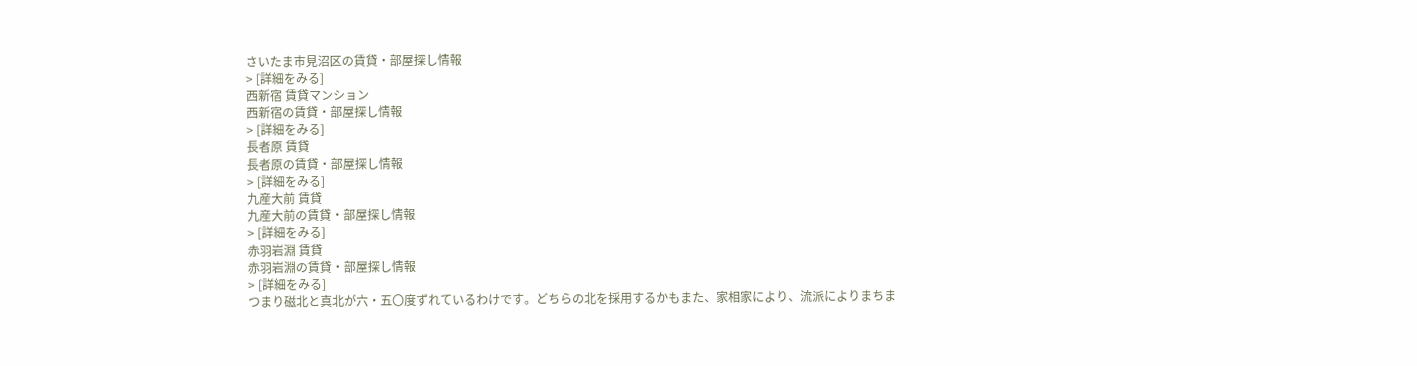さいたま市見沼区の賃貸・部屋探し情報
> [詳細をみる]
西新宿 賃貸マンション
西新宿の賃貸・部屋探し情報
> [詳細をみる]
長者原 賃貸
長者原の賃貸・部屋探し情報
> [詳細をみる]
九産大前 賃貸
九産大前の賃貸・部屋探し情報
> [詳細をみる]
赤羽岩淵 賃貸
赤羽岩淵の賃貸・部屋探し情報
> [詳細をみる]
つまり磁北と真北が六・五〇度ずれているわけです。どちらの北を採用するかもまた、家相家により、流派によりまちま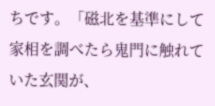ちです。「磁北を基準にして家相を調べたら鬼門に触れていた玄関が、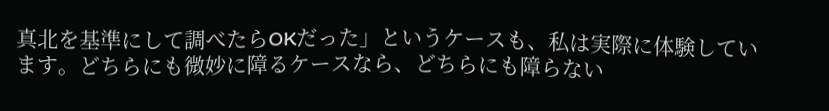真北を基準にして調べたらOKだった」というケースも、私は実際に体験しています。どちらにも微妙に障るケースなら、どちらにも障らない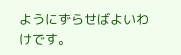ようにずらせばよいわけです。